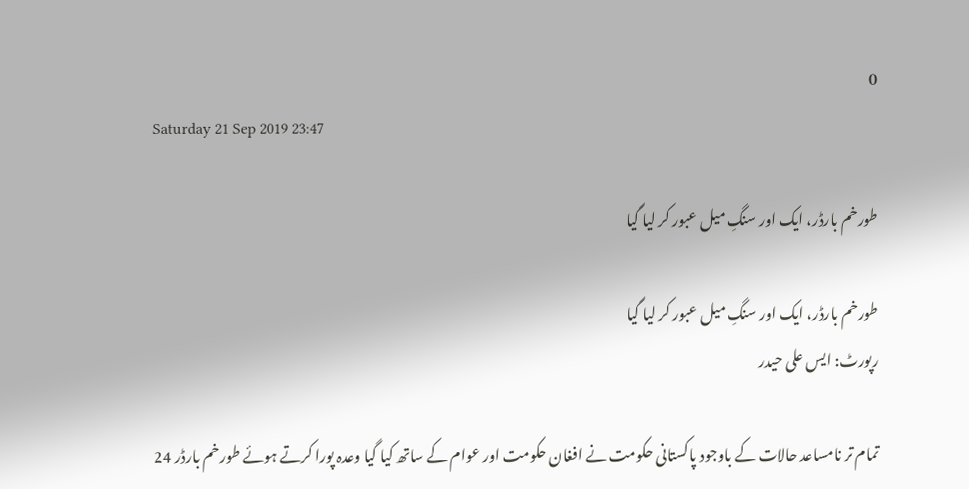0
Saturday 21 Sep 2019 23:47

طورخم بارڈر، ایک اور سنگِ میل عبور کر لیا گیا

طورخم بارڈر، ایک اور سنگِ میل عبور کر لیا گیا
رپورٹ: ایس علی حیدر

تمام تر نامساعد حالات کے باوجود پاکستانی حکومت نے افغان حکومت اور عوام کے ساتھ کیا گیا وعدہ پورا کرتے ہوئے طورخم بارڈر 24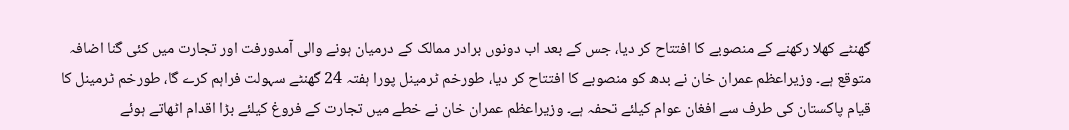گھنٹے کھلا رکھنے کے منصوبے کا افتتاح کر دیا، جس کے بعد اب دونوں برادر ممالک کے درمیان ہونے والی آمدورفت اور تجارت میں کئی گنا اضافہ متوقع ہے۔ وزیراعظم عمران خان نے بدھ کو منصوبے کا افتتاح کر دیا، طورخم ٹرمینل پورا ہفتہ 24 گھنٹے سہولت فراہم کرے گا، طورخم ٹرمینل کا قیام پاکستان کی طرف سے افغان عوام کیلئے تحفہ ہے۔ وزیراعظم عمران خان نے خطے میں تجارت کے فروغ کیلئے بڑا اقدام اٹھاتے ہوئے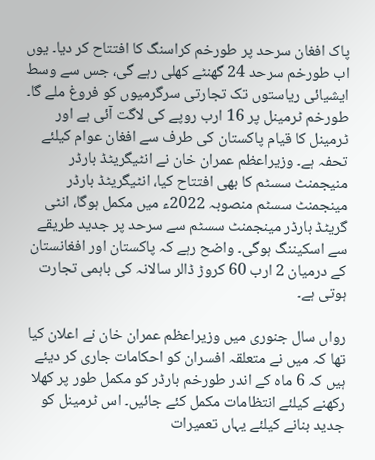پاک افغان سرحد پر طورخم کراسنگ کا افتتاح کر دیا۔ یوں اب طورخم سرحد 24 گھنٹے کھلی رہے گی، جس سے وسط ایشیائی ریاستوں تک تجارتی سرگرمیوں کو فروغ ملے گا۔ طورخم ٹرمینل پر 16 ارب روپے کی لاگت آئی ہے اور ٹرمینل کا قیام پاکستان کی طرف سے افغان عوام کیلئے تحفہ ہے۔ وزیراعظم عمران خان نے انٹیگریٹڈ بارڈر منیجمنٹ سسٹم کا بھی افتتاح کیا، انٹیگریٹڈ بارڈر مینجمنٹ سسٹم منصوبہ 2022ء میں مکمل ہوگا، انٹی گریٹڈ بارڈر مینجمنٹ سسٹم سے سرحد پر جدید طریقے سے اسکیننگ ہوگی۔ واضح رہے کہ پاکستان اور افغانستان کے درمیان 2 ارب 60 کروڑ ڈالر سالانہ کی باہمی تجارت ہوتی ہے۔

رواں سال جنوری میں وزیراعظم عمران خان نے اعلان کیا تھا کہ میں نے متعلقہ افسران کو احکامات جاری کر دیئے ہیں کہ 6 ماہ کے اندر طورخم بارڈر کو مکمل طور پر کھلا رکھنے کیلئے انتظامات مکمل کئے جائیں۔ اس ٹرمینل کو جدید بنانے کیلئے یہاں تعمیرات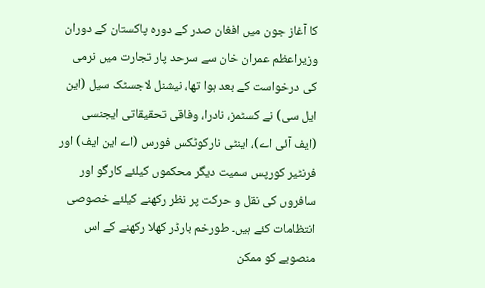کا آغاز جون میں افغان صدر کے دورہ پاکستان کے دوران وزیراعظم عمران خان سے سرحد پار تجارت میں نرمی کی درخواست کے بعد ہوا تھا، نیشنل لاجسٹک سیل (این ایل سی) نے کسٹمز، نادرا، وفاقی تحقیقاتی ایجنسی (ایف آئی اے)، اینٹی نارکوٹکس فورس (اے این ایف) اور فرنٹیر کورپس سمیت دیگر محکموں کیلئے کارگو اور سافروں کی نقل و حرکت پر نظر رکھنے کیلئے خصوصی انتظامات کئے ہیں۔ طورخم بارڈر کھلا رکھنے کے اس منصوبے کو ممکن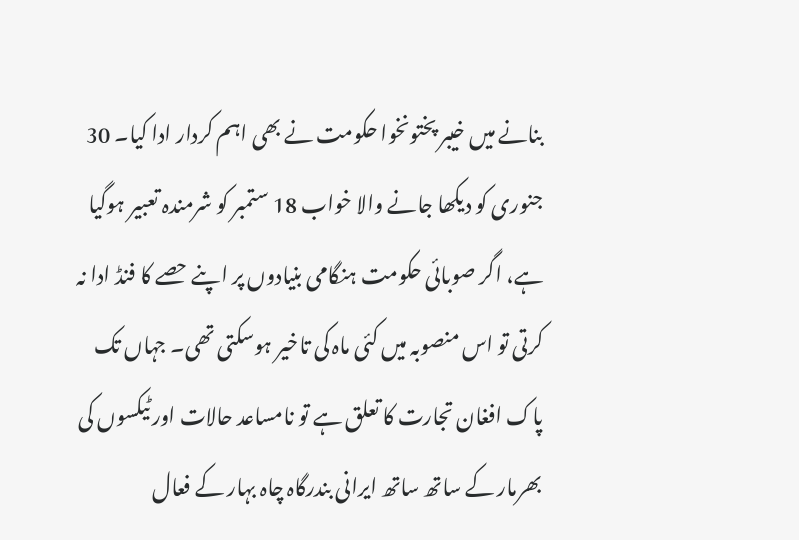بنانے میں خیبر پختونخوا حکومت نے بھی اہم کردار ادا کیا۔ 30 جنوری کو دیکھا جانے والا خواب 18 ستمبر کو شرمندہ تعبیر ہوگیا ہے، اگر صوبائی حکومت ہنگامی بنیادوں پر اپنے حصے کا فنڈ ادا نہ کرتی تو اس منصوبہ میں کئی ماہ کی تاخیر ہوسکتی تھی۔ جہاں تک پاک افغان تجارت کا تعلق ہے تو نامساعد حالات اور ٹیکسوں کی بھرمار کے ساتھ ساتھ ایرانی بندرگاہ چاہ بہار کے فعال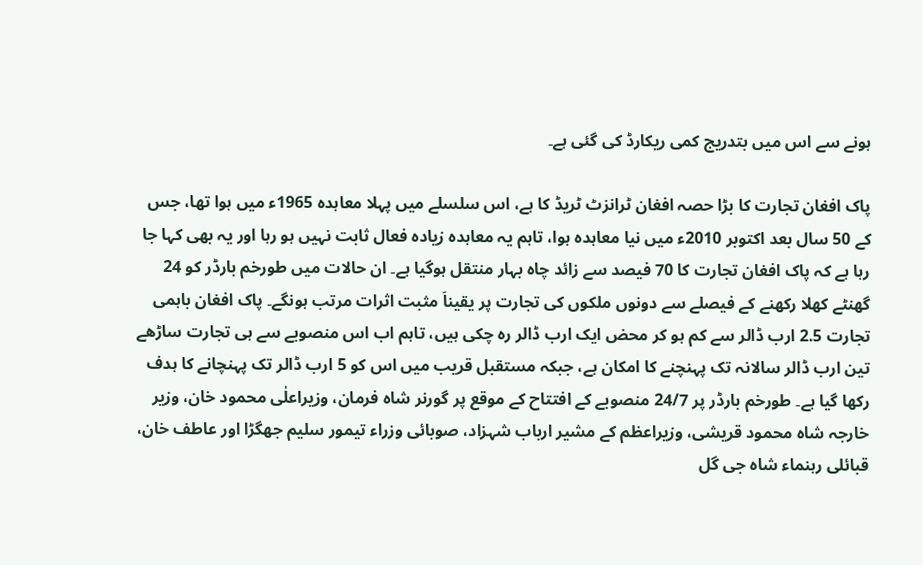ہونے سے اس میں بتدریج کمی ریکارڈ کی گئی ہے۔

پاک افغان تجارت کا بڑا حصہ افغان ٹرانزٹ ٹریڈ کا ہے، اس سلسلے میں پہلا معاہدہ 1965ء میں ہوا تھا، جس کے 50 سال بعد اکتوبر 2010ء میں نیا معاہدہ ہوا، تاہم یہ معاہدہ زیادہ فعال ثابت نہیں ہو رہا اور یہ بھی کہا جا رہا ہے کہ پاک افغان تجارت کا 70 فیصد سے زائد چاہ بہار منتقل ہوگیا ہے۔ ان حالات میں طورخم بارڈر کو 24 گھنٹے کھلا رکھنے کے فیصلے سے دونوں ملکوں کی تجارت پر یقیناَ مثبت اثرات مرتب ہونگے۔ پاک افغان باہمی تجارت 2.5 ارب ڈالر سے کم ہو کر محض ایک ارب ڈالر رہ چکی ہیں، تاہم اب اس منصوبے سے ہی تجارت ساڑھے تین ارب ڈالر سالانہ تک پہنچنے کا امکان ہے، جبکہ مستقبل قریب میں اس کو 5 ارب ڈالر تک پہنچانے کا ہدف رکھا گیا ہے۔ طورخم بارڈر پر 24/7 منصوبے کے افتتاح کے موقع پر گورنر شاہ فرمان، وزیراعلٰی محمود خان، وزیر خارجہ شاہ محمود قریشی، وزیراعظم کے مشیر ارباب شہزاد، صوبائی وزراء تیمور سلیم جھگڑا اور عاطف خان، قبائلی رہنماء شاہ جی گل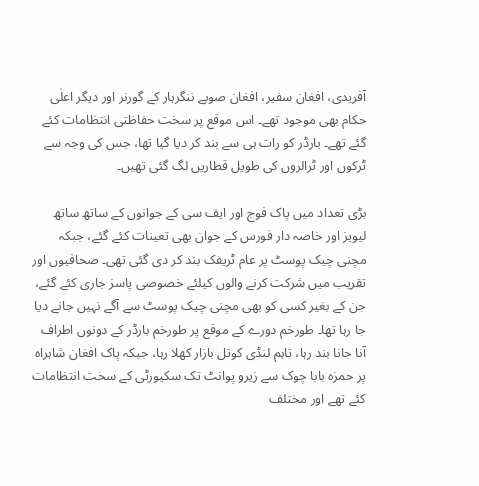آفریدی، افغان سفیر، افغان صوبے ننگرہار کے گورنر اور دیگر اعلٰی حکام بھی موجود تھے۔ اس موقع پر سخت حفاظتی انتظامات کئے گئے تھے۔ بارڈر کو رات ہی سے بند کر دیا گیا تھا، جس کی وجہ سے ٹرکوں اور ٹرالروں کی طویل قطاریں لگ گئی تھیں۔

بڑی تعداد میں پاک فوج اور ایف سی کے جوانوں کے ساتھ ساتھ لیویز اور خاصہ دار فورس کے جوان بھی تعینات کئے گئے، جبکہ مچنی چیک پوسٹ پر عام ٹریفک بند کر دی گئی تھی۔ صحافیوں اور تقریب میں شرکت کرنے والوں کیلئے خصوصی پاسز جاری کئے گئے، جن کے بغیر کسی کو بھی مچنی چیک پوسٹ سے آگے نہیں جانے دیا جا رہا تھا۔ طورخم دورے کے موقع پر طورخم بارڈر کے دونوں اطراف آنا جانا بند رہا، تاہم لنڈی کوتل بازار کھلا رہا، جبکہ پاک افغان شاہراہ پر حمزه بابا چوک سے زیرو پوانٹ تک سکیورٹی کے سخت انتظامات کئے تھے اور مختلف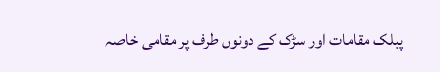پبلک مقامات اور سڑک کے دونوں طرف پر مقامی خاصہ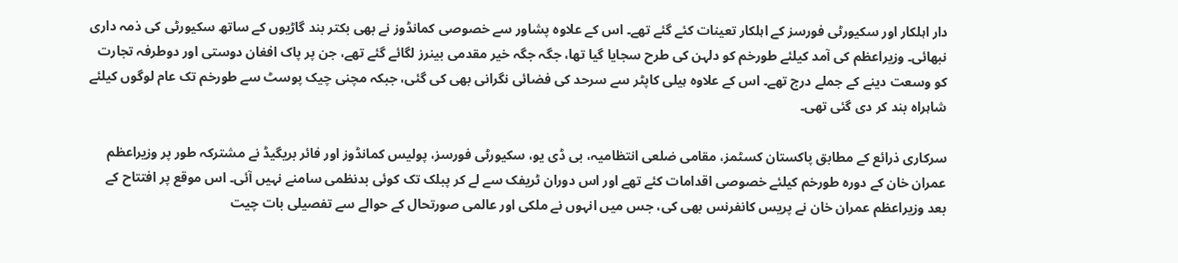دار اہلکار اور سکیورٹی فورسز کے اہلکار تعینات کئے گئے تھے۔ اس کے علاوہ پشاور سے خصوصی کمانڈوز نے بھی بکتر بند گاڑیوں کے ساتھ سکیورٹی کی ذمہ داری نبھائی۔ وزیراعظم کی آمد کیلئے طورخم کو دلہن کی طرح سجایا گیا تھا، جگہ جگہ خیر مقدمی بینرز لگائے گئے تھے، جن پر پاک افغان دوستی اور دوطرفہ تجارت کو وسعت دینے کے جملے درج تھے۔ اس کے علاوہ ہیلی کاپٹر سے سرحد کی فضائی نگرانی بھی کی گئی، جبکہ مچنی چیک پوسٹ سے طورخم تک عام لوگوں کیلئے شاہراہ بند کر دی گئی تھی۔

سرکاری ذرائع کے مطابق پاکستان کسٹمز، مقامی ضلعی انتظامیہ، بی ڈی یو، سکیورٹی فورسز، پولیس کمانڈوز اور فائر بریگیڈ نے مشترکہ طور پر وزیراعظم عمران خان کے دورہ طورخم کیلئے خصوصی اقدامات کئے تھے اور اس دوران ٹریفک سے لے کر پبلک تک کوئی بدنظمی سامنے نہیں آئی۔ اس موقع پر افتتاح کے بعد وزیراعظم عمران خان نے پریس کانفرنس بھی کی، جس میں انہوں نے ملکی اور عالمی صورتحال کے حوالے سے تفصیلی بات چیت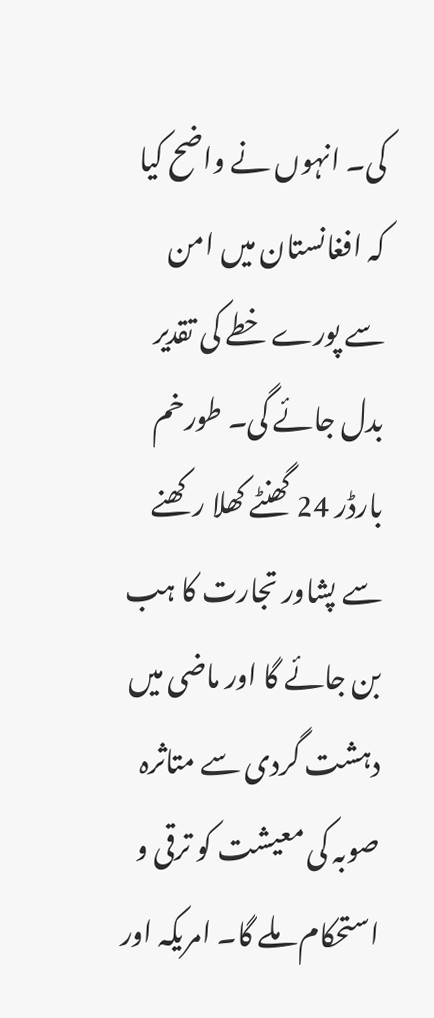کی۔ انہوں نے واضح کیا کہ افغانستان میں امن سے پورے خطے کی تقدیر بدل جائے گی۔ طورخم بارڈر 24 گھنٹے کھلا رکھنے سے پشاور تجارت کا ہب بن جائے گا اور ماضی میں دہشت گردی سے متاثرہ صوبہ کی معیشت کو ترقی و استحکام ملے گا۔ امریکہ اور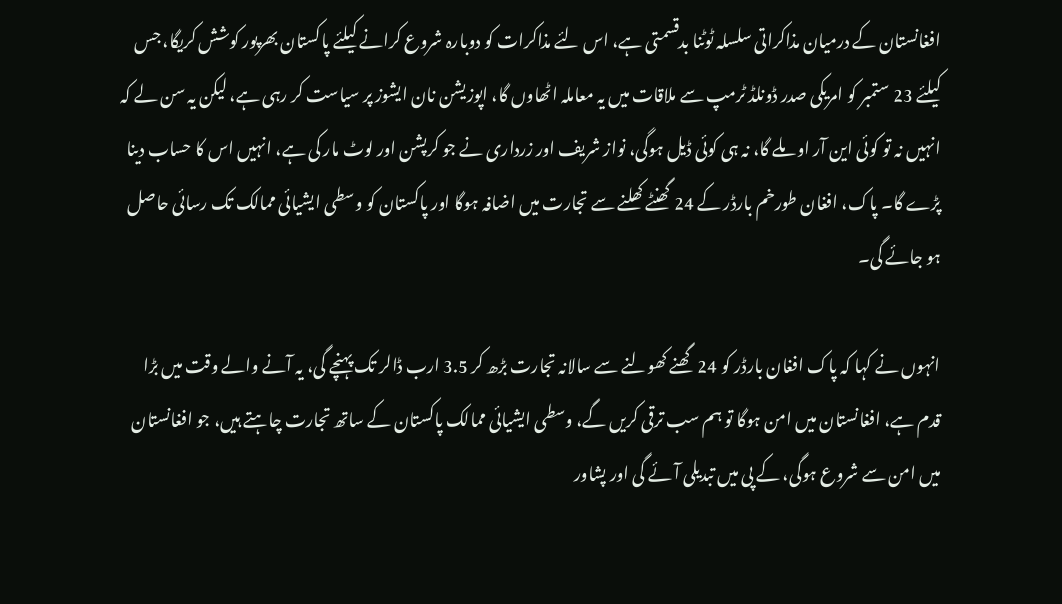افغانستان کے درمیان مذاکراتی سلسلہ ٹوٹنا بدقسمتی ہے، اس لئے مذاکرات کو دوبارہ شروع کرانے کیلئے پاکستان بھرپور کوشش کریگا، جس کیلئے 23 ستمبر کو امریکی صدر ڈونلڈ ٹرمپ سے ملاقات میں یہ معاملہ اٹھاوں گا، اپوزیشن نان ایشوز پر سیاست کر رہی ہے، لیکن یہ سن لے کہ انہیں نہ تو کوئی این آر او ملے گا، نہ ہی کوئی ڈیل ہوگی، نواز شریف اور زرداری نے جو کرپشن اور لوٹ مار کی ہے، انہیں اس کا حساب دینا پڑے گا۔ پاک، افغان طورخم بارڈر کے 24 گھنٹے کھلنے سے تجارت میں اضافہ ہوگا اور پاکستان کو وسطی ایشیائی ممالک تک رسائی حاصل ہو جائے گی۔

انہوں نے کہا کہ پاک افغان بارڈر کو 24 گھنے کھولنے سے سالانہ تجارت بڑھ کر 3.5 ارب ڈالر تک پہنچے گی، یہ آنے والے وقت میں بڑا قدم ہے، افغانستان میں امن ہوگا تو ہم سب ترقی کریں گے، وسطی ایشیائی ممالک پاکستان کے ساتھ تجارت چاہتے ہیں، جو افغانستان میں امن سے شروع ہوگی، کے پی میں تبدیلی آئے گی اور پشاور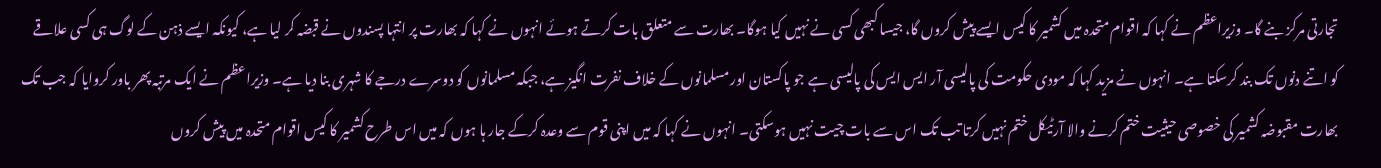تجارتی مرکز بنے گا۔ وزیراعظم نے کہا کہ اقوام متحدہ میں کشمیر کا کیس ایسے پیش کروں گا، جیسا کبھی کسی نے نہیں کیا ہوگا۔ بھارت سے متعلق بات کرتے ہوئے انہوں نے کہا کہ بھارت پر انتہا پسندوں نے قبضہ کر لیا ہے، کیونکہ ایسے ذہن کے لوگ ہی کسی علاقے کو اتنے دنوں تک بند کرسکتا ہے۔ انہوں نے مزید کہا کہ مودی حکومت کی پالیسی آر ایس ایس کی پالیسی ہے جو پاکستان اور مسلمانوں کے خلاف نفرت انگیز ہے، جبکہ مسلمانوں کو دوسرے درجے کا شہری بنا دیا ہے۔ وزیراعظم نے ایک مرتبہ پھر باور کروایا کہ جب تک بھارت مقبوضہ کشمیر کی خصوصی حیثیت ختم کرنے والا آرٹیکل ختم نہیں کرتا تب تک اس سے بات چیت نہیں ہوسکتی۔ انہوں نے کہا کہ میں اپنی قوم سے وعدہ کرکے جار ہا ہوں کہ میں اس طرح کشمیر کا کیس اقوام متحدہ میں پیش کروں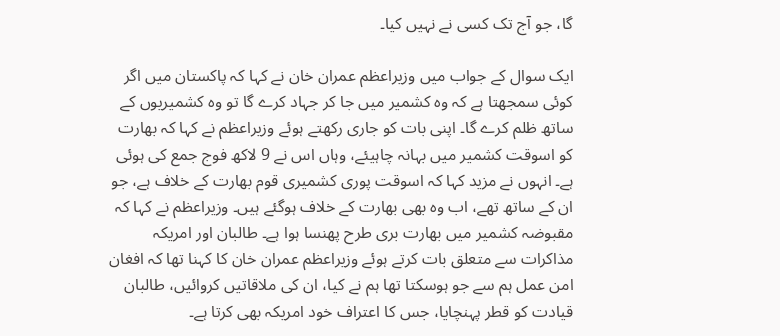گا، جو آج تک کسی نے نہیں کیا۔

ایک سوال کے جواب میں وزیراعظم عمران خان نے کہا کہ پاکستان میں اگر کوئی سمجھتا ہے کہ وہ کشمیر میں جا کر جہاد کرے گا تو وہ کشمیریوں کے ساتھ ظلم کرے گا۔ اپنی بات کو جاری رکھتے ہوئے وزیراعظم نے کہا کہ بھارت کو اسوقت کشمیر میں بہانہ چاہیئے، وہاں اس نے 9 لاکھ فوج جمع کی ہوئی ہے۔ انہوں نے مزید کہا کہ اسوقت پوری کشمیری قوم بھارت کے خلاف ہے، جو ان کے ساتھ تھے، اب وہ بھی بھارت کے خلاف ہوگئے ہیں۔ وزیراعظم نے کہا کہ مقبوضہ کشمیر میں بھارت بری طرح پھنسا ہوا ہے۔ طالبان اور امریکہ مذاکرات سے متعلق بات کرتے ہوئے وزیراعظم عمران خان کا کہنا تھا کہ افغان امن عمل ہم سے جو ہوسکتا تھا ہم نے کیا، ان کی ملاقاتیں کروائیں، طالبان قیادت کو قطر پہنچایا، جس کا اعتراف خود امریکہ بھی کرتا ہے۔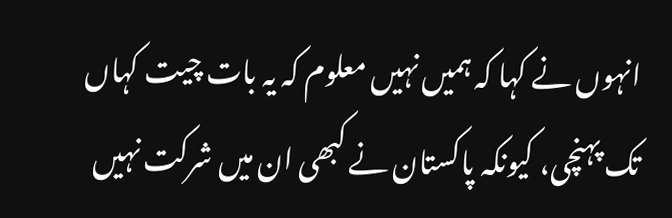انہوں نے کہا کہ ہمیں نہیں معلوم کہ یہ بات چیت کہاں تک پہنچی، کیونکہ پاکستان نے کبھی ان میں شرکت نہیں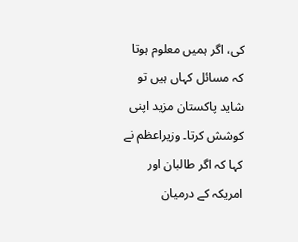کی، اگر ہمیں معلوم ہوتا کہ مسائل کہاں ہیں تو شاید پاکستان مزید اپنی کوشش کرتا۔ وزیراعظم نے کہا کہ اگر طالبان اور امریکہ کے درمیان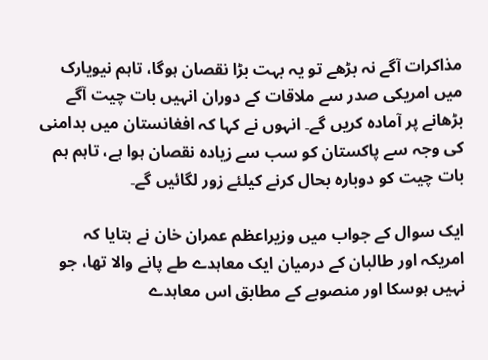مذاکرات آگے نہ بڑھے تو یہ بہت بڑا نقصان ہوگا، تاہم نیویارک میں امریکی صدر سے ملاقات کے دوران انہیں بات چیت آگے بڑھانے پر آمادہ کریں گے۔ انہوں نے کہا کہ افغانستان میں بدامنی کی وجہ سے پاکستان کو سب سے زیادہ نقصان ہوا ہے، تاہم ہم بات چیت کو دوبارہ بحال کرنے کیلئے زور لگائیں گے۔

ایک سوال کے جواب میں وزیراعظم عمران خان نے بتایا کہ امریکہ اور طالبان کے درمیان ایک معاہدے طے پانے والا تھا، جو نہیں ہوسکا اور منصوبے کے مطابق اس معاہدے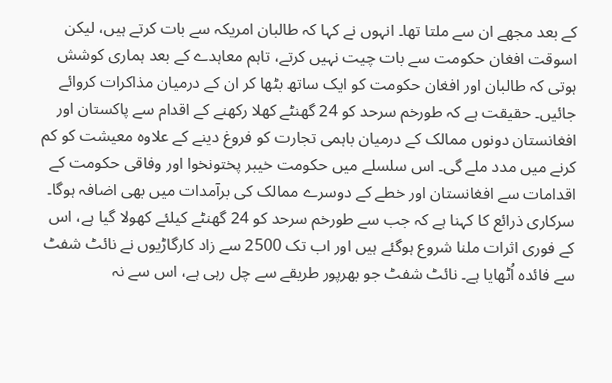کے بعد مجھے ان سے ملتا تھا۔ انہوں نے کہا کہ طالبان امریکہ سے بات کرتے ہیں، لیکن اسوقت افغان حکومت سے بات چیت نہیں کرتے، تاہم معاہدے کے بعد ہماری کوشش ہوتی کہ طالبان اور افغان حکومت کو ایک ساتھ بٹھا کر ان کے درمیان مذاکرات کروائے جائیں۔ حقیقت ہے کہ طورخم سرحد کو 24 گھنٹے کھلا رکھنے کے اقدام سے پاکستان اور افغانستان دونوں ممالک کے درمیان باہمی تجارت کو فروغ دینے کے علاوہ معیشت کو کم کرنے میں مدد ملے گی۔ اس سلسلے میں حکومت خیبر پختونخوا اور وفاقی حکومت کے اقدامات سے افغانستان اور خطے کے دوسرے ممالک کی برآمدات میں بھی اضافہ ہوگا۔ سرکاری ذرائع کا کہنا ہے کہ جب سے طورخم سرحد کو 24 گھنٹے کیلئے کھولا گیا ہے، اس کے فوری اثرات ملنا شروع ہوگئے ہیں اور اب تک 2500 سے زاد کارگاڑیوں نے نائٹ شفٹ سے فائدہ اُٹھایا ہے۔ نائٹ شفٹ جو بھرپور طریقے سے چل رہی ہے، اس سے نہ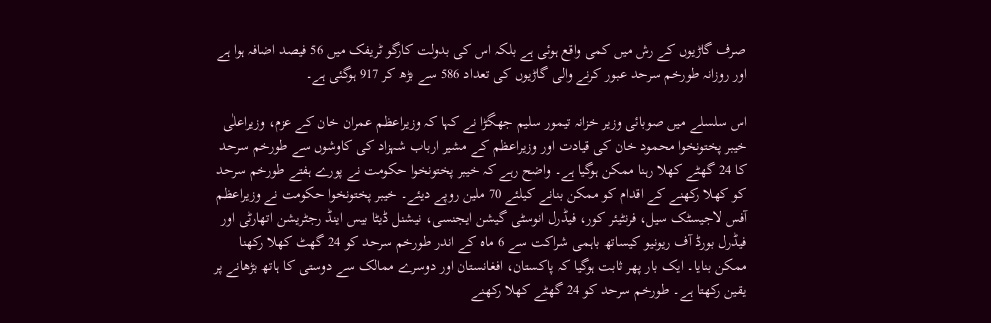صرف گاڑیوں کے رش میں کمی واقع ہوئی ہے بلکہ اس کی بدولت کارگو ٹریفک میں 56 فیصد اضافہ ہوا ہے اور روزانہ طورخم سرحد عبور کرنے والی گاڑیوں کی تعداد 586 سے بڑھ کر 917 ہوگئی ہے۔

اس سلسلے میں صوبائی وزیر خزانہ تیمور سلیم جھگڑا نے کہا کہ وزیراعظم عمران خان کے عزم، وزیراعلٰی خیبر پختونخوا محمود خان کی قیادت اور وزیراعظم کے مشیر ارباب شہزاد کی کاوشوں سے طورخم سرحد کا 24 گھٹے کھلا رہنا ممکن ہوگیا ہے۔ واضح رہے کہ خیبر پختونخوا حکومت نے پورے ہفتے طورخم سرحد کو کھلا رکھنے کے اقدام کو ممکن بنانے کیلئے 70 ملین روپے دیئے۔ خیبر پختونخوا حکومت نے وزیراعظم آفس لاجیسٹک سیل، فرنٹیئر کور، فیڈرل انوسٹی گیشن ایجنسی، نیشنل ڈیٹا بیس اینڈ رجٹریشن اتھارٹی اور فیڈرل بورڈ آف ریونیو کیساتھ باہمی شراکت سے 6 ماہ کے اندر طورخم سرحد کو 24 گھٹ کھلا رکھنا ممکن بنایا۔ ایک بار پھر ثابت ہوگیا کہ پاکستان، افغانستان اور دوسرے ممالک سے دوستی کا ہاتھ بڑھانے پر یقین رکھتا ہے۔ طورخم سرحد کو 24 گھٹے کھلا رکھنے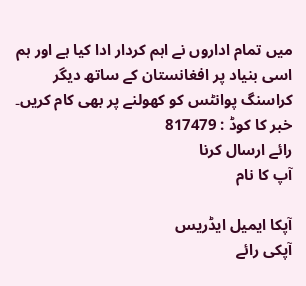میں تمام اداروں نے اہم کردار ادا کیا ہے اور ہم اسی بنیاد پر افغانستان کے ساتھ دیگر کراسنگ پوانٹس کو کھولنے پر بھی کام کریں۔
خبر کا کوڈ : 817479
رائے ارسال کرنا
آپ کا نام

آپکا ایمیل ایڈریس
آپکی رائے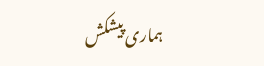ہماری پیشکش